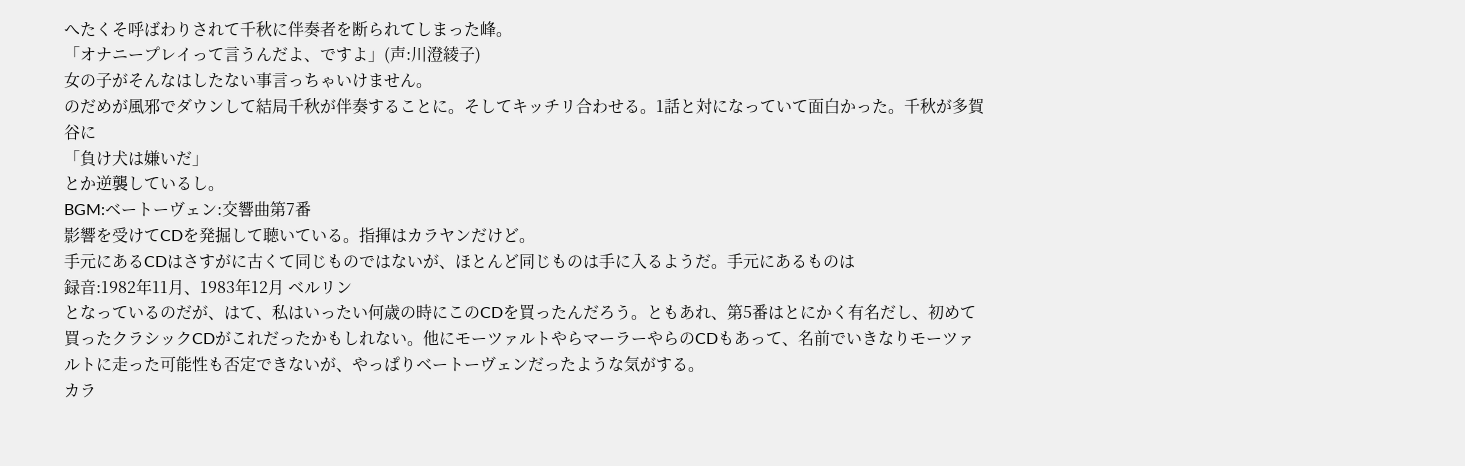へたくそ呼ばわりされて千秋に伴奏者を断られてしまった峰。
「オナニープレイって言うんだよ、ですよ」(声:川澄綾子)
女の子がそんなはしたない事言っちゃいけません。
のだめが風邪でダウンして結局千秋が伴奏することに。そしてキッチリ合わせる。1話と対になっていて面白かった。千秋が多賀谷に
「負け犬は嫌いだ」
とか逆襲しているし。
BGM:ベートーヴェン:交響曲第7番
影響を受けてCDを発掘して聴いている。指揮はカラヤンだけど。
手元にあるCDはさすがに古くて同じものではないが、ほとんど同じものは手に入るようだ。手元にあるものは
録音:1982年11月、1983年12月 ベルリン
となっているのだが、はて、私はいったい何歳の時にこのCDを買ったんだろう。ともあれ、第5番はとにかく有名だし、初めて買ったクラシックCDがこれだったかもしれない。他にモーツァルトやらマーラーやらのCDもあって、名前でいきなりモーツァルトに走った可能性も否定できないが、やっぱりベートーヴェンだったような気がする。
カラ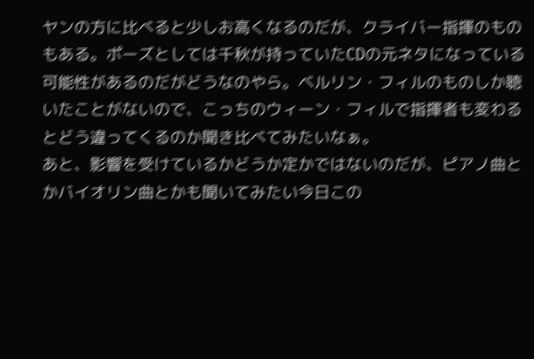ヤンの方に比べると少しお高くなるのだが、クライバー指揮のものもある。ポーズとしては千秋が持っていたCDの元ネタになっている可能性があるのだがどうなのやら。ベルリン・フィルのものしか聴いたことがないので、こっちのウィーン・フィルで指揮者も変わるとどう違ってくるのか聞き比べてみたいなぁ。
あと、影響を受けているかどうか定かではないのだが、ピアノ曲とかバイオリン曲とかも聞いてみたい今日この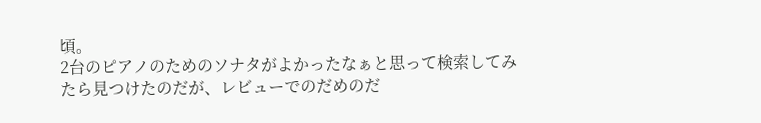頃。
2台のピアノのためのソナタがよかったなぁと思って検索してみたら見つけたのだが、レビューでのだめのだ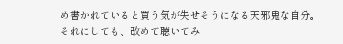め書かれていると買う気が失せそうになる天邪鬼な自分。
それにしても、改めて聴いてみ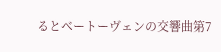るとベートーヴェンの交響曲第7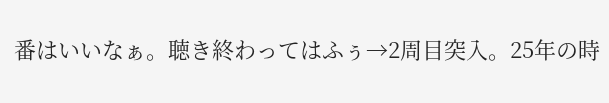番はいいなぁ。聴き終わってはふぅ→2周目突入。25年の時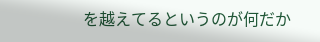を越えてるというのが何だか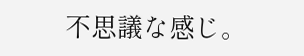不思議な感じ。